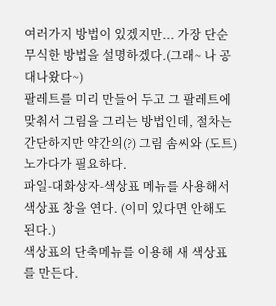여러가지 방법이 있겠지만... 가장 단순 무식한 방법을 설명하겠다.(그래~ 나 공대나왔다~)
팔레트를 미리 만들어 두고 그 팔레트에 맞춰서 그림을 그리는 방법인데, 절차는 간단하지만 약간의(?) 그림 솜씨와 (도트)노가다가 필요하다.
파일-대화상자-색상표 메뉴를 사용해서 색상표 창을 연다. (이미 있다면 안해도 된다.)
색상표의 단축메뉴를 이용해 새 색상표를 만든다.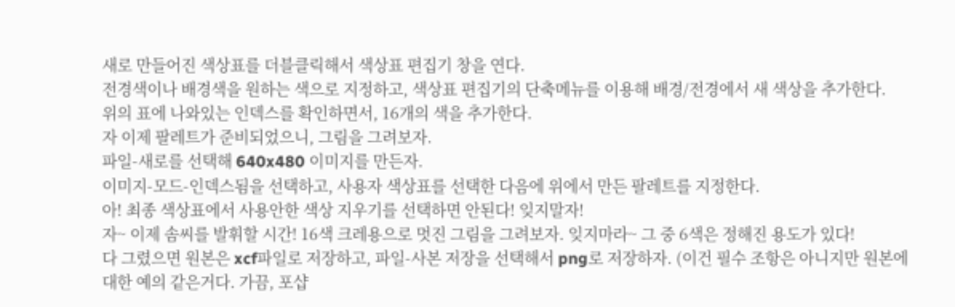새로 만들어진 색상표를 더블클릭해서 색상표 편집기 창을 연다.
전경색이나 배경색을 원하는 색으로 지정하고, 색상표 편집기의 단축메뉴를 이용해 배경/전경에서 새 색상을 추가한다.
위의 표에 나와있는 인덱스를 확인하면서, 16개의 색을 추가한다.
자 이제 팔레트가 준비되었으니, 그림을 그려보자.
파일-새로를 선택해 640x480 이미지를 만든자.
이미지-모드-인덱스됨을 선택하고, 사용자 색상표를 선택한 다음에 위에서 만든 팔레트를 지정한다.
아! 최종 색상표에서 사용안한 색상 지우기를 선택하면 안된다! 잊지말자!
자~ 이제 솜씨를 발휘할 시간! 16색 크레용으로 멋진 그림을 그려보자. 잊지마라~ 그 중 6색은 정해진 용도가 있다!
다 그렸으면 원본은 xcf파일로 저장하고, 파일-사본 저장을 선택해서 png로 저장하자. (이건 필수 조항은 아니지만 원본에 대한 예의 같은거다. 가끔, 포샵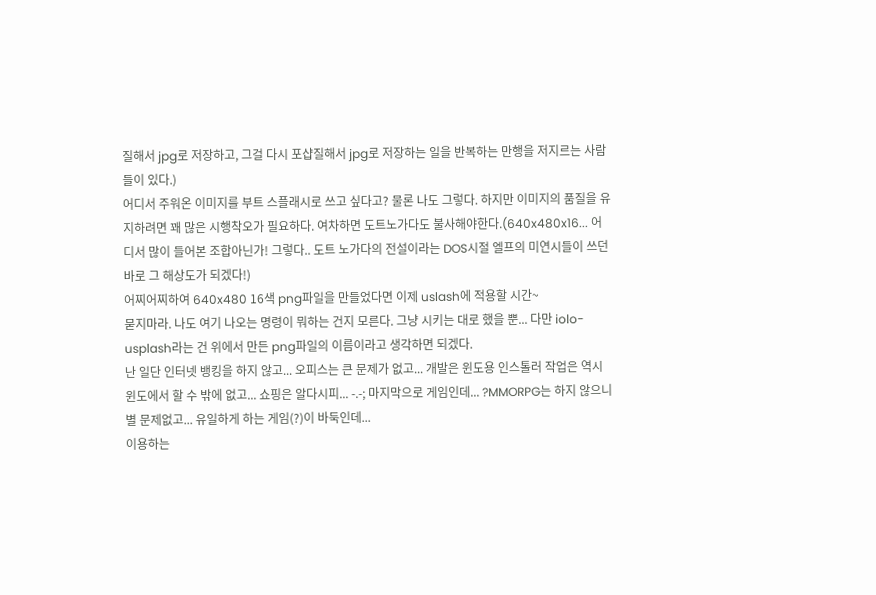질해서 jpg로 저장하고, 그걸 다시 포샵질해서 jpg로 저장하는 일을 반복하는 만행을 저지르는 사람들이 있다.)
어디서 주워온 이미지를 부트 스플래시로 쓰고 싶다고? 물론 나도 그렇다. 하지만 이미지의 품질을 유지하려면 꽤 많은 시행착오가 필요하다. 여차하면 도트노가다도 불사해야한다.(640x480x16... 어디서 많이 들어본 조합아닌가! 그렇다.. 도트 노가다의 전설이라는 DOS시절 엘프의 미연시들이 쓰던 바로 그 해상도가 되겠다!)
어찌어찌하여 640x480 16색 png파일을 만들었다면 이제 uslash에 적용할 시간~
묻지마라. 나도 여기 나오는 명령이 뭐하는 건지 모른다. 그냥 시키는 대로 했을 뿐... 다만 iolo-usplash라는 건 위에서 만든 png파일의 이름이라고 생각하면 되겠다.
난 일단 인터넷 뱅킹을 하지 않고... 오피스는 큰 문제가 없고... 개발은 윈도용 인스톨러 작업은 역시 윈도에서 할 수 밖에 없고... 쇼핑은 알다시피... -.-; 마지막으로 게임인데... ?MMORPG는 하지 않으니 별 문제없고... 유일하게 하는 게임(?)이 바둑인데...
이용하는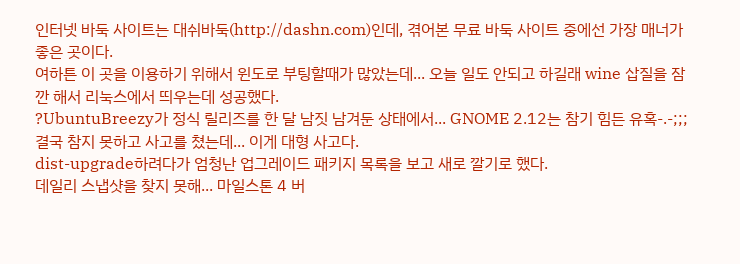인터넷 바둑 사이트는 대쉬바둑(http://dashn.com)인데, 겪어본 무료 바둑 사이트 중에선 가장 매너가 좋은 곳이다.
여하튼 이 곳을 이용하기 위해서 윈도로 부팅할때가 많았는데... 오늘 일도 안되고 하길래 wine 삽질을 잠깐 해서 리눅스에서 띄우는데 성공했다.
?UbuntuBreezy가 정식 릴리즈를 한 달 남짓 남겨둔 상태에서... GNOME 2.12는 참기 힘든 유혹-.-;;;
결국 참지 못하고 사고를 쳤는데... 이게 대형 사고다.
dist-upgrade하려다가 엄청난 업그레이드 패키지 목록을 보고 새로 깔기로 했다.
데일리 스냅샷을 찾지 못해... 마일스톤 4 버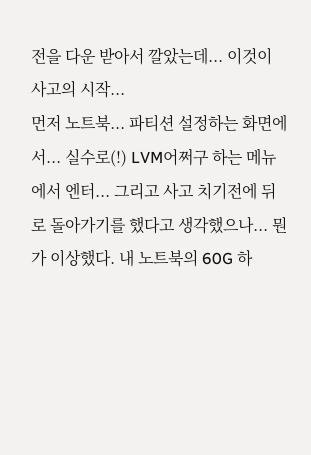전을 다운 받아서 깔았는데... 이것이 사고의 시작...
먼저 노트북... 파티션 설정하는 화면에서... 실수로(!) LVM어쩌구 하는 메뉴에서 엔터... 그리고 사고 치기전에 뒤로 돌아가기를 했다고 생각했으나... 뭔가 이상했다. 내 노트북의 60G 하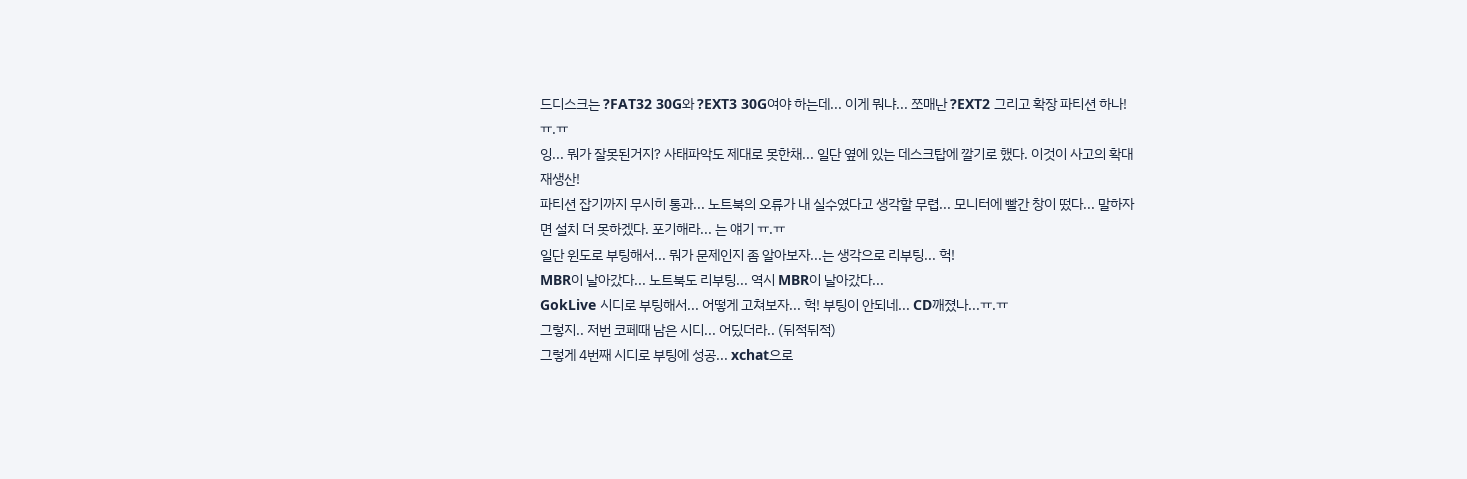드디스크는 ?FAT32 30G와 ?EXT3 30G여야 하는데... 이게 뭐냐... 쪼매난 ?EXT2 그리고 확장 파티션 하나! ㅠ.ㅠ
잉... 뭐가 잘못된거지? 사태파악도 제대로 못한채... 일단 옆에 있는 데스크탑에 깔기로 했다. 이것이 사고의 확대 재생산!
파티션 잡기까지 무시히 통과... 노트북의 오류가 내 실수였다고 생각할 무렵... 모니터에 빨간 창이 떴다... 말하자면 설치 더 못하겠다. 포기해라... 는 얘기 ㅠ.ㅠ
일단 윈도로 부팅해서... 뭐가 문제인지 좀 알아보자...는 생각으로 리부팅... 헉!
MBR이 날아갔다... 노트북도 리부팅... 역시 MBR이 날아갔다...
GokLive 시디로 부팅해서... 어떻게 고쳐보자... 헉! 부팅이 안되네... CD깨졌나...ㅠ.ㅠ
그렇지.. 저번 코페때 남은 시디... 어딨더라.. (뒤적뒤적)
그렇게 4번째 시디로 부팅에 성공... xchat으로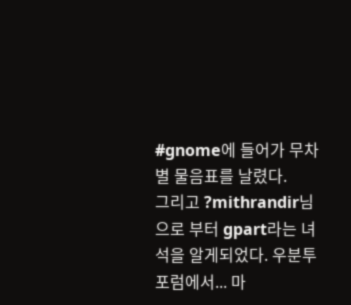#gnome에 들어가 무차별 물음표를 날렸다.
그리고 ?mithrandir님으로 부터 gpart라는 녀석을 알게되었다. 우분투 포럼에서... 마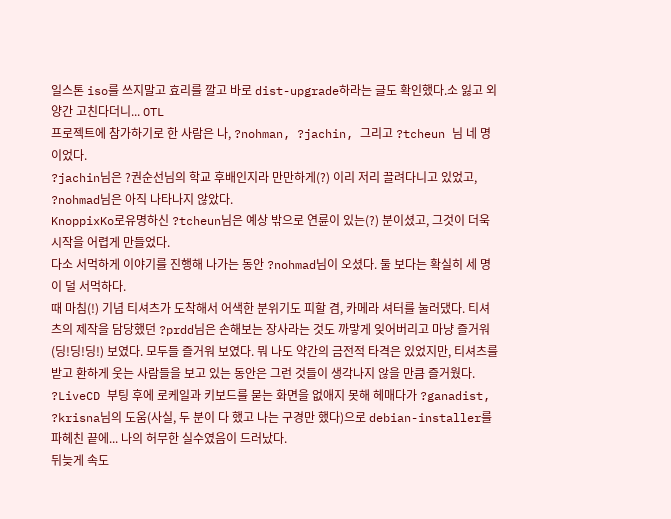일스톤 iso를 쓰지말고 효리를 깔고 바로 dist-upgrade하라는 글도 확인했다.소 잃고 외양간 고친다더니... OTL
프로젝트에 참가하기로 한 사람은 나, ?nohman, ?jachin, 그리고 ?tcheun 님 네 명이었다.
?jachin님은 ?권순선님의 학교 후배인지라 만만하게(?) 이리 저리 끌려다니고 있었고, ?nohmad님은 아직 나타나지 않았다.
KnoppixKo로유명하신 ?tcheun님은 예상 밖으로 연륜이 있는(?) 분이셨고, 그것이 더욱 시작을 어렵게 만들었다.
다소 서먹하게 이야기를 진행해 나가는 동안 ?nohmad님이 오셨다. 둘 보다는 확실히 세 명이 덜 서먹하다.
때 마침(!) 기념 티셔츠가 도착해서 어색한 분위기도 피할 겸, 카메라 셔터를 눌러댔다. 티셔츠의 제작을 담당했던 ?prdd님은 손해보는 장사라는 것도 까맣게 잊어버리고 마냥 즐거워(딩!딩!딩!) 보였다. 모두들 즐거워 보였다. 뭐 나도 약간의 금전적 타격은 있었지만, 티셔츠를 받고 환하게 웃는 사람들을 보고 있는 동안은 그런 것들이 생각나지 않을 만큼 즐거웠다.
?LiveCD 부팅 후에 로케일과 키보드를 묻는 화면을 없애지 못해 헤매다가 ?ganadist, ?krisna님의 도움(사실, 두 분이 다 했고 나는 구경만 했다)으로 debian-installer를 파헤친 끝에... 나의 허무한 실수였음이 드러났다.
뒤늦게 속도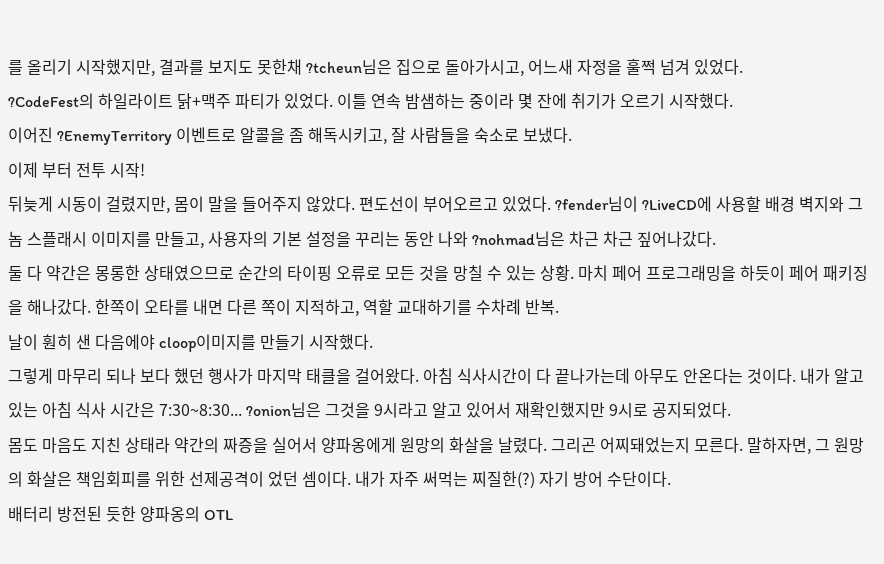를 올리기 시작했지만, 결과를 보지도 못한채 ?tcheun님은 집으로 돌아가시고, 어느새 자정을 훌쩍 넘겨 있었다.
?CodeFest의 하일라이트 닭+맥주 파티가 있었다. 이틀 연속 밤샘하는 중이라 몇 잔에 취기가 오르기 시작했다.
이어진 ?EnemyTerritory 이벤트로 알콜을 좀 해독시키고, 잘 사람들을 숙소로 보냈다.
이제 부터 전투 시작!
뒤늦게 시동이 걸렸지만, 몸이 말을 들어주지 않았다. 편도선이 부어오르고 있었다. ?fender님이 ?LiveCD에 사용할 배경 벽지와 그놈 스플래시 이미지를 만들고, 사용자의 기본 설정을 꾸리는 동안 나와 ?nohmad님은 차근 차근 짚어나갔다.
둘 다 약간은 몽롱한 상태였으므로 순간의 타이핑 오류로 모든 것을 망칠 수 있는 상황. 마치 페어 프로그래밍을 하듯이 페어 패키징을 해나갔다. 한쪽이 오타를 내면 다른 쪽이 지적하고, 역할 교대하기를 수차례 반복.
날이 훤히 샌 다음에야 cloop이미지를 만들기 시작했다.
그렇게 마무리 되나 보다 했던 행사가 마지막 태클을 걸어왔다. 아침 식사시간이 다 끝나가는데 아무도 안온다는 것이다. 내가 알고 있는 아침 식사 시간은 7:30~8:30... ?onion님은 그것을 9시라고 알고 있어서 재확인했지만 9시로 공지되었다.
몸도 마음도 지친 상태라 약간의 짜증을 실어서 양파옹에게 원망의 화살을 날렸다. 그리곤 어찌돼었는지 모른다. 말하자면, 그 원망의 화살은 책임회피를 위한 선제공격이 었던 셈이다. 내가 자주 써먹는 찌질한(?) 자기 방어 수단이다.
배터리 방전된 듯한 양파옹의 OTL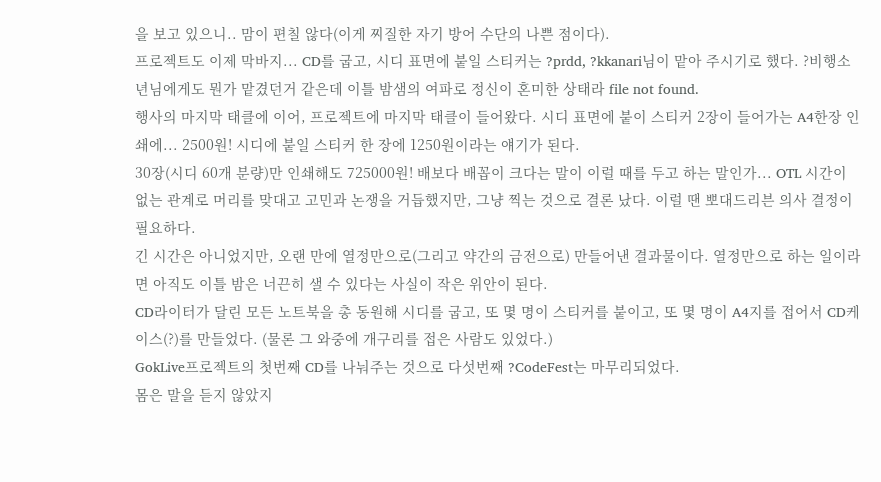을 보고 있으니.. 맘이 편칠 않다(이게 찌질한 자기 방어 수단의 나쁜 점이다).
프로젝트도 이제 막바지... CD를 굽고, 시디 표면에 붙일 스티커는 ?prdd, ?kkanari님이 맡아 주시기로 했다. ?비행소년님에게도 뭔가 맡겼던거 같은데 이틀 밤샘의 여파로 정신이 혼미한 상태라 file not found.
행사의 마지막 태클에 이어, 프로젝트에 마지막 태클이 들어왔다. 시디 표면에 붙이 스티커 2장이 들어가는 A4한장 인쇄에... 2500원! 시디에 붙일 스티커 한 장에 1250원이라는 얘기가 된다.
30장(시디 60개 분량)만 인쇄해도 725000원! 배보다 배꼽이 크다는 말이 이럴 때를 두고 하는 말인가... OTL 시간이 없는 관계로 머리를 맞대고 고민과 논쟁을 거듭했지만, 그냥 찍는 것으로 결론 났다. 이럴 땐 뽀대드리븐 의사 결정이 필요하다.
긴 시간은 아니었지만, 오랜 만에 열정만으로(그리고 약간의 금전으로) 만들어낸 결과물이다. 열정만으로 하는 일이라면 아직도 이틀 밤은 너끈히 샐 수 있다는 사실이 작은 위안이 된다.
CD라이터가 달린 모든 노트북을 총 동원해 시디를 굽고, 또 몇 명이 스티커를 붙이고, 또 몇 명이 A4지를 접어서 CD케이스(?)를 만들었다. (물론 그 와중에 개구리를 접은 사람도 있었다.)
GokLive프로젝트의 첫번째 CD를 나눠주는 것으로 다섯번째 ?CodeFest는 마무리되었다.
몸은 말을 듣지 않았지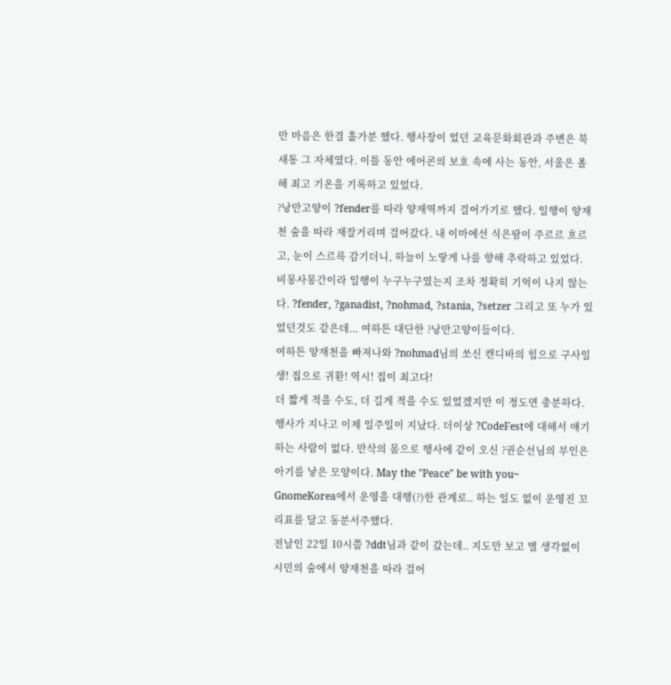만 마음은 한결 홀가분 했다. 행사장이 었던 교육문화회관과 주변은 북새통 그 자체였다. 이틀 동안 에어콘의 보호 속에 사는 동안, 서울은 올해 최고 기온을 기록하고 있었다.
?낭만고양이 ?fender를 따라 양재역까지 걸어가기로 했다. 일행이 양재천 숲을 따라 재잘거리며 걸어갔다. 내 이마에선 식은땀이 주르르 흐르고, 눈이 스르륵 감기더니, 하늘이 노랗게 나를 향해 추락하고 있었다.
비몽사몽간이라 일행이 누구누구였는지 조차 정확히 기억이 나지 않는다. ?fender, ?ganadist, ?nohmad, ?stania, ?setzer 그리고 또 누가 있었던것도 같은데... 여하튼 대단한 ?낭만고양이들이다.
여하튼 양재천을 빠져나와 ?nohmad님의 쏘신 캔디바의 힘으로 구사일생! 집으로 귀환! 역시! 집이 최고다!
더 짧게 적을 수도, 더 길게 적을 수도 있었겠지만 이 정도면 충분하다.
행사가 지나고 이제 일주일이 지났다. 더이상 ?CodeFest에 대해서 얘기하는 사람이 없다. 만삭의 몸으로 행사에 같이 오신 ?권순선님의 부인은 아기를 낳은 모양이다. May the "Peace" be with you~
GnomeKorea에서 운영을 대행(?)한 관계로.. 하는 일도 없이 운영진 꼬리표를 달고 동분서주했다.
전날인 22일 10시쯤 ?ddt님과 같이 갔는데.. 지도만 보고 별 생각없이 시민의 숲에서 양재천을 따라 걸어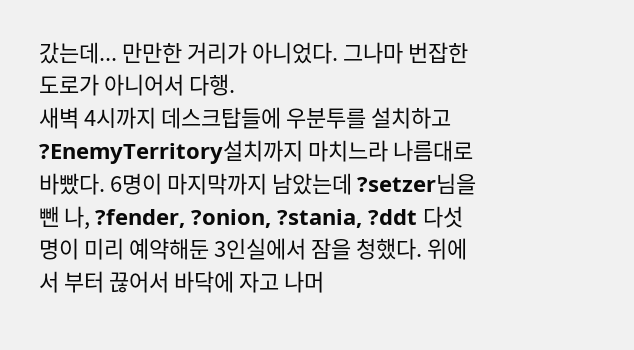갔는데... 만만한 거리가 아니었다. 그나마 번잡한 도로가 아니어서 다행.
새벽 4시까지 데스크탑들에 우분투를 설치하고 ?EnemyTerritory설치까지 마치느라 나름대로 바빴다. 6명이 마지막까지 남았는데 ?setzer님을 뺀 나, ?fender, ?onion, ?stania, ?ddt 다섯 명이 미리 예약해둔 3인실에서 잠을 청했다. 위에서 부터 끊어서 바닥에 자고 나머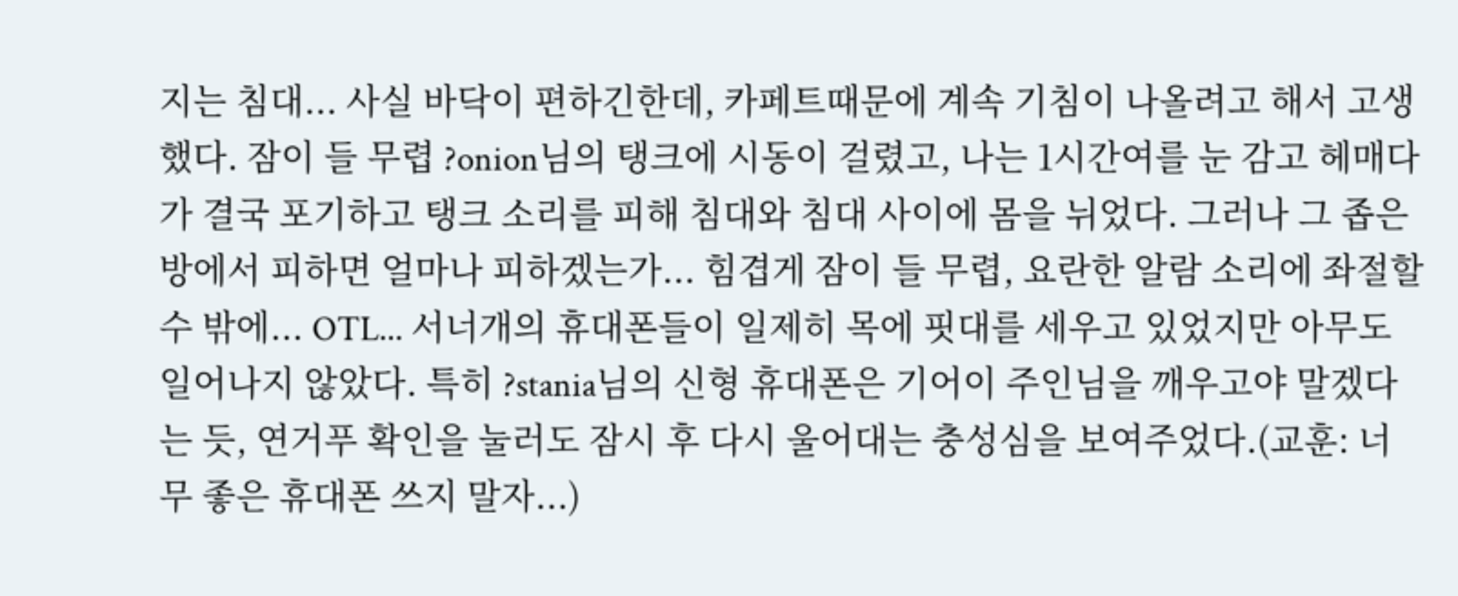지는 침대... 사실 바닥이 편하긴한데, 카페트때문에 계속 기침이 나올려고 해서 고생했다. 잠이 들 무렵 ?onion님의 탱크에 시동이 걸렸고, 나는 1시간여를 눈 감고 헤매다가 결국 포기하고 탱크 소리를 피해 침대와 침대 사이에 몸을 뉘었다. 그러나 그 좁은 방에서 피하면 얼마나 피하겠는가... 힘겹게 잠이 들 무렵, 요란한 알람 소리에 좌절할 수 밖에... OTL... 서너개의 휴대폰들이 일제히 목에 핏대를 세우고 있었지만 아무도 일어나지 않았다. 특히 ?stania님의 신형 휴대폰은 기어이 주인님을 깨우고야 말겠다는 듯, 연거푸 확인을 눌러도 잠시 후 다시 울어대는 충성심을 보여주었다.(교훈: 너무 좋은 휴대폰 쓰지 말자...)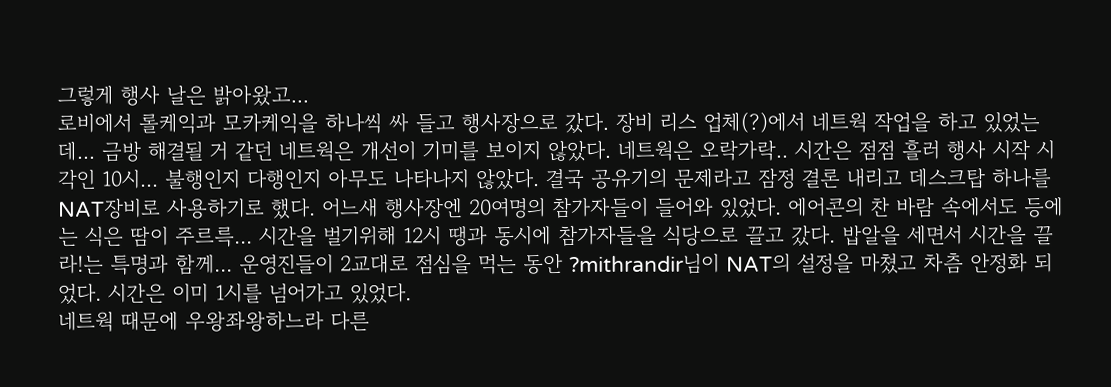그렇게 행사 날은 밝아왔고...
로비에서 롤케익과 모카케익을 하나씩 싸 들고 행사장으로 갔다. 장비 리스 업체(?)에서 네트웍 작업을 하고 있었는데... 금방 해결될 거 같던 네트웍은 개선이 기미를 보이지 않았다. 네트웍은 오락가락.. 시간은 점점 흘러 행사 시작 시각인 10시... 불행인지 다행인지 아무도 나타나지 않았다. 결국 공유기의 문제라고 잠정 결론 내리고 데스크탑 하나를 NAT장비로 사용하기로 했다. 어느새 행사장엔 20여명의 참가자들이 들어와 있었다. 에어콘의 찬 바람 속에서도 등에는 식은 땀이 주르륵... 시간을 벌기위해 12시 땡과 동시에 참가자들을 식당으로 끌고 갔다. 밥알을 세면서 시간을 끌라!는 특명과 함께... 운영진들이 2교대로 점심을 먹는 동안 ?mithrandir님이 NAT의 설정을 마쳤고 차츰 안정화 되었다. 시간은 이미 1시를 넘어가고 있었다.
네트웍 때문에 우왕좌왕하느라 다른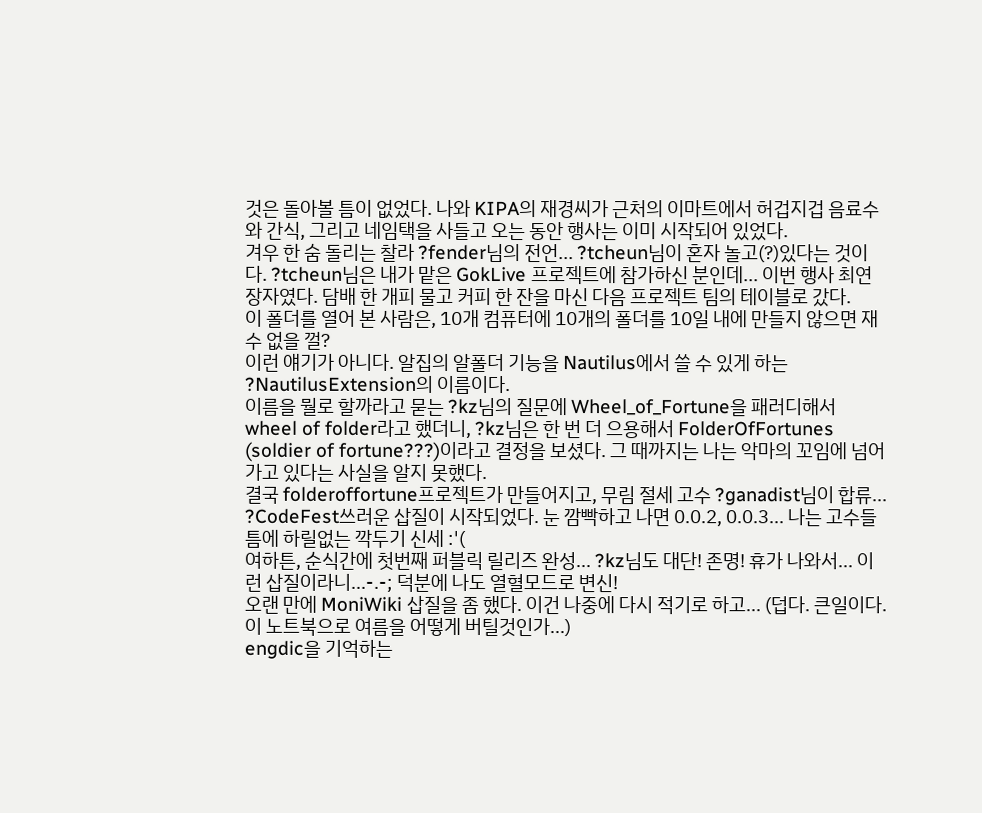것은 돌아볼 틈이 없었다. 나와 KIPA의 재경씨가 근처의 이마트에서 허겁지겁 음료수와 간식, 그리고 네임택을 사들고 오는 동안 행사는 이미 시작되어 있었다.
겨우 한 숨 돌리는 찰라 ?fender님의 전언... ?tcheun님이 혼자 놀고(?)있다는 것이다. ?tcheun님은 내가 맡은 GokLive 프로젝트에 참가하신 분인데... 이번 행사 최연장자였다. 담배 한 개피 물고 커피 한 잔을 마신 다음 프로젝트 팀의 테이블로 갔다.
이 폴더를 열어 본 사람은, 10개 컴퓨터에 10개의 폴더를 10일 내에 만들지 않으면 재수 없을 껄?
이런 얘기가 아니다. 알집의 알폴더 기능을 Nautilus에서 쓸 수 있게 하는 ?NautilusExtension의 이름이다.
이름을 뭘로 할까라고 묻는 ?kz님의 질문에 Wheel_of_Fortune을 패러디해서 wheel of folder라고 했더니, ?kz님은 한 번 더 으용해서 FolderOfFortunes (soldier of fortune???)이라고 결정을 보셨다. 그 때까지는 나는 악마의 꼬임에 넘어가고 있다는 사실을 알지 못했다.
결국 folderoffortune프로젝트가 만들어지고, 무림 절세 고수 ?ganadist님이 합류... ?CodeFest쓰러운 삽질이 시작되었다. 눈 깜빡하고 나면 0.0.2, 0.0.3... 나는 고수들 틈에 하릴없는 깍두기 신세 :'(
여하튼, 순식간에 첫번째 퍼블릭 릴리즈 완성... ?kz님도 대단! 존명! 휴가 나와서... 이런 삽질이라니...-.-; 덕분에 나도 열혈모드로 변신!
오랜 만에 MoniWiki 삽질을 좀 했다. 이건 나중에 다시 적기로 하고... (덥다. 큰일이다. 이 노트북으로 여름을 어떻게 버틸것인가...)
engdic을 기억하는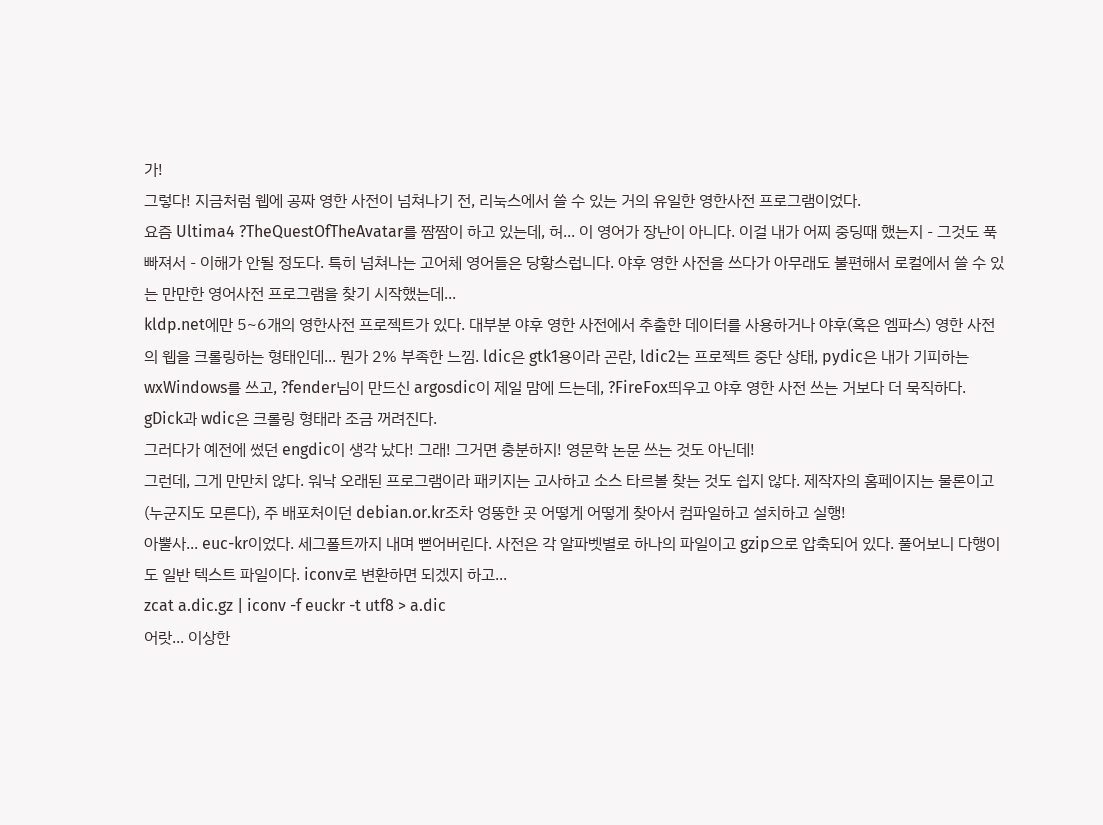가!
그렇다! 지금처럼 웹에 공짜 영한 사전이 넘쳐나기 전, 리눅스에서 쓸 수 있는 거의 유일한 영한사전 프로그램이었다.
요즘 Ultima4 ?TheQuestOfTheAvatar를 짬짬이 하고 있는데, 허... 이 영어가 장난이 아니다. 이걸 내가 어찌 중딩때 했는지 - 그것도 푹 빠져서 - 이해가 안될 정도다. 특히 넘쳐나는 고어체 영어들은 당황스럽니다. 야후 영한 사전을 쓰다가 아무래도 불편해서 로컬에서 쓸 수 있는 만만한 영어사전 프로그램을 찾기 시작했는데...
kldp.net에만 5~6개의 영한사전 프로젝트가 있다. 대부분 야후 영한 사전에서 추출한 데이터를 사용하거나 야후(혹은 엠파스) 영한 사전의 웹을 크롤링하는 형태인데... 뭔가 2% 부족한 느낌. ldic은 gtk1용이라 곤란, ldic2는 프로젝트 중단 상태, pydic은 내가 기피하는 wxWindows를 쓰고, ?fender님이 만드신 argosdic이 제일 맘에 드는데, ?FireFox띄우고 야후 영한 사전 쓰는 거보다 더 묵직하다. gDick과 wdic은 크롤링 형태라 조금 꺼려진다.
그러다가 예전에 썼던 engdic이 생각 났다! 그래! 그거면 충분하지! 영문학 논문 쓰는 것도 아닌데!
그런데, 그게 만만치 않다. 워낙 오래된 프로그램이라 패키지는 고사하고 소스 타르볼 찾는 것도 쉽지 않다. 제작자의 홈페이지는 물론이고(누군지도 모른다), 주 배포처이던 debian.or.kr조차 엉뚱한 곳 어떻게 어떻게 찾아서 컴파일하고 설치하고 실행!
아뿔사... euc-kr이었다. 세그폴트까지 내며 뻗어버린다. 사전은 각 알파벳별로 하나의 파일이고 gzip으로 압축되어 있다. 풀어보니 다행이도 일반 텍스트 파일이다. iconv로 변환하면 되겠지 하고...
zcat a.dic.gz | iconv -f euckr -t utf8 > a.dic
어랏... 이상한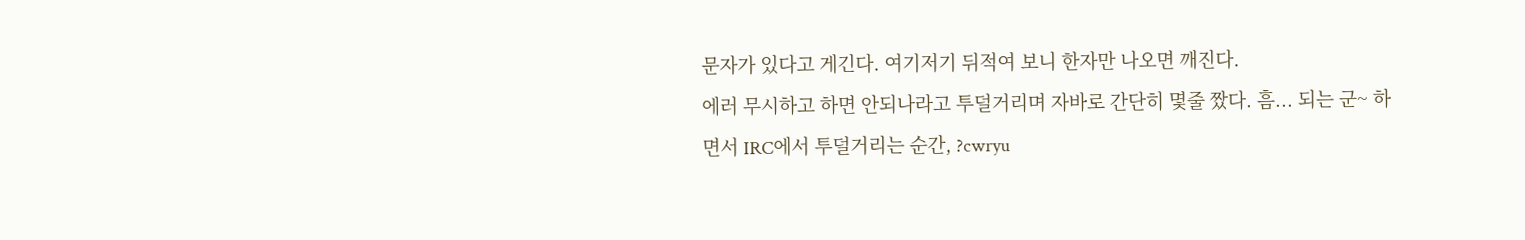문자가 있다고 게긴다. 여기저기 뒤적여 보니 한자만 나오면 깨진다.
에러 무시하고 하면 안되나라고 투덜거리며 자바로 간단히 몇줄 짰다. 흠... 되는 군~ 하면서 IRC에서 투덜거리는 순간, ?cwryu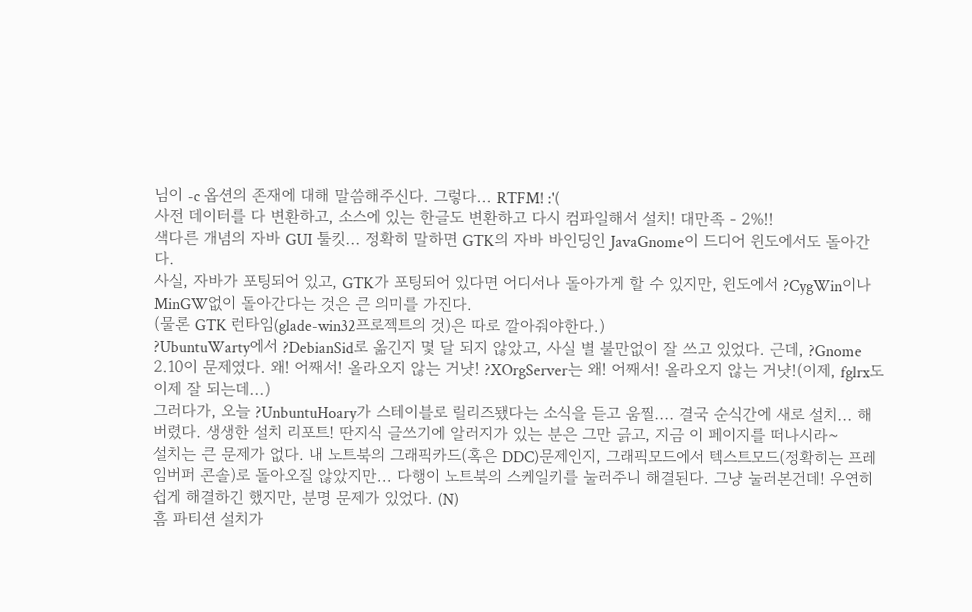님이 -c 옵션의 존재에 대해 말씀해주신다. 그렇다... RTFM! :'(
사전 데이터를 다 변환하고, 소스에 있는 한글도 변환하고 다시 컴파일해서 설치! 대만족 - 2%!!
색다른 개념의 자바 GUI 툴킷... 정확히 말하면 GTK의 자바 바인딩인 JavaGnome이 드디어 윈도에서도 돌아간다.
사실, 자바가 포팅되어 있고, GTK가 포팅되어 있다면 어디서나 돌아가게 할 수 있지만, 윈도에서 ?CygWin이나 MinGW없이 돌아간다는 것은 큰 의미를 가진다.
(물론 GTK 런타임(glade-win32프로젝트의 것)은 따로 깔아줘야한다.)
?UbuntuWarty에서 ?DebianSid로 옮긴지 몇 달 되지 않았고, 사실 별 불만없이 잘 쓰고 있었다. 근데, ?Gnome 2.10이 문제였다. 왜! 어째서! 올라오지 않는 거냣! ?XOrgServer는 왜! 어째서! 올라오지 않는 거냣!(이제, fglrx도 이제 잘 되는데...)
그러다가, 오늘 ?UnbuntuHoary가 스테이블로 릴리즈됐다는 소식을 듣고 움찔.... 결국 순식간에 새로 설치... 해 버렸다. 생생한 설치 리포트! 딴지식 글쓰기에 알러지가 있는 분은 그만 긁고, 지금 이 페이지를 떠나시라~
설치는 큰 문제가 없다. 내 노트북의 그래픽카드(혹은 DDC)문제인지, 그래픽모드에서 텍스트모드(정확히는 프레임버퍼 콘솔)로 돌아오질 않았지만... 다행이 노트북의 스케일키를 눌러주니 해결된다. 그냥 눌러본건데! 우연히 쉽게 해결하긴 했지만, 분명 문제가 있었다. (N)
흠 파티션 설치가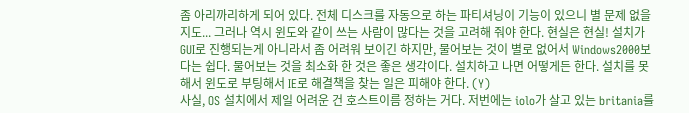좀 아리까리하게 되어 있다. 전체 디스크를 자동으로 하는 파티셔닝이 기능이 있으니 별 문제 없을지도... 그러나 역시 윈도와 같이 쓰는 사람이 많다는 것을 고려해 줘야 한다. 현실은 현실! 설치가 GUI로 진행되는게 아니라서 좀 어려워 보이긴 하지만, 물어보는 것이 별로 없어서 Windows2000보다는 쉽다. 물어보는 것을 최소화 한 것은 좋은 생각이다. 설치하고 나면 어떻게든 한다. 설치를 못해서 윈도로 부팅해서 IE로 해결책을 찾는 일은 피해야 한다. (Y)
사실, OS 설치에서 제일 어려운 건 호스트이름 정하는 거다. 저번에는 iolo가 살고 있는 britania를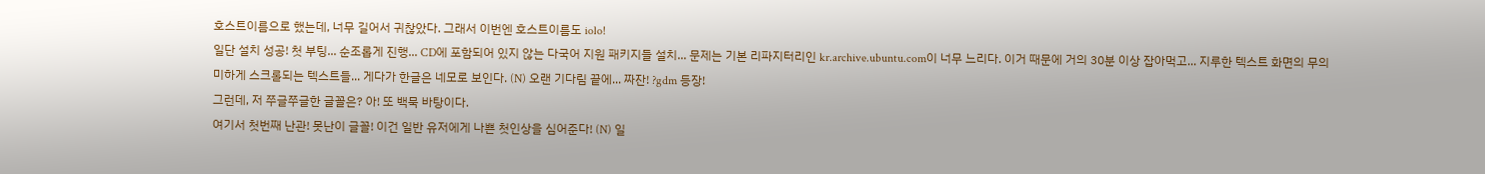호스트이름으로 했는데, 너무 길어서 귀찮았다. 그래서 이번엔 호스트이름도 iolo!
일단 설치 성공! 첫 부팅... 순조롭게 진행... CD에 포함되어 있지 않는 다국어 지원 패키지들 설치... 문제는 기본 리파지터리인 kr.archive.ubuntu.com이 너무 느리다. 이거 때문에 거의 30분 이상 잡아먹고... 지루한 텍스트 화면의 무의미하게 스크롤되는 텍스트들... 게다가 한글은 네모로 보인다. (N) 오랜 기다림 끝에... 짜잔! ?gdm 등장!
그런데, 저 쭈글쭈글한 글꼴은? 아! 또 백묵 바탕이다.
여기서 첫번째 난관! 못난이 글꼴! 이건 일반 유저에게 나쁜 첫인상을 심어준다! (N) 일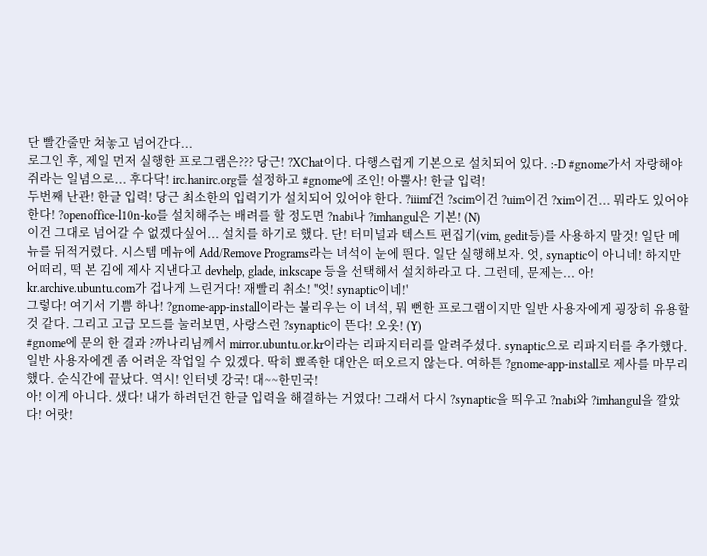단 빨간줄만 쳐놓고 넘어간다...
로그인 후, 제일 먼저 실행한 프로그램은??? 당근! ?XChat이다. 다행스럽게 기본으로 설치되어 있다. :-D #gnome가서 자랑해야쥐라는 일념으로... 후다닥! irc.hanirc.org를 설정하고 #gnome에 조인! 아뿔사! 한글 입력!
두번째 난관! 한글 입력! 당근 최소한의 입력기가 설치되어 있어야 한다. ?iiimf건 ?scim이건 ?uim이건 ?xim이건... 뭐라도 있어야 한다! ?openoffice-l10n-ko를 설치해주는 배려를 할 정도면 ?nabi나 ?imhangul은 기본! (N)
이건 그대로 넘어갈 수 없겠다싶어... 설치를 하기로 했다. 단! 터미널과 텍스트 편집기(vim, gedit등)를 사용하지 말것! 일단 메뉴를 뒤적거렸다. 시스템 메뉴에 Add/Remove Programs라는 녀석이 눈에 띈다. 일단 실행해보자. 엇, synaptic이 아니네! 하지만 어떠리, 떡 본 김에 제사 지낸다고 devhelp, glade, inkscape 등을 선택해서 설치하라고 다. 그런데, 문제는... 아! kr.archive.ubuntu.com가 겁나게 느린거다! 재빨리 취소! ''엇! synaptic이네!'
그렇다! 여기서 기쁨 하나! ?gnome-app-install이라는 불리우는 이 녀석, 뭐 뻔한 프로그램이지만 일반 사용자에게 굉장히 유용할 것 같다. 그리고 고급 모드를 눌러보면, 사랑스런 ?synaptic이 뜬다! 오옷! (Y)
#gnome에 문의 한 결과 ?까나리님께서 mirror.ubuntu.or.kr이라는 리파지터리를 알려주셨다. synaptic으로 리파지터를 추가했다. 일반 사용자에겐 좀 어려운 작업일 수 있겠다. 딱히 뾰족한 대안은 떠오르지 않는다. 여하튼 ?gnome-app-install로 제사를 마무리 했다. 순식간에 끝났다. 역시! 인터넷 강국! 대~~한민국!
아! 이게 아니다. 샜다! 내가 하려던건 한글 입력을 해결하는 거였다! 그래서 다시 ?synaptic을 띄우고 ?nabi와 ?imhangul을 깔았다! 어랏!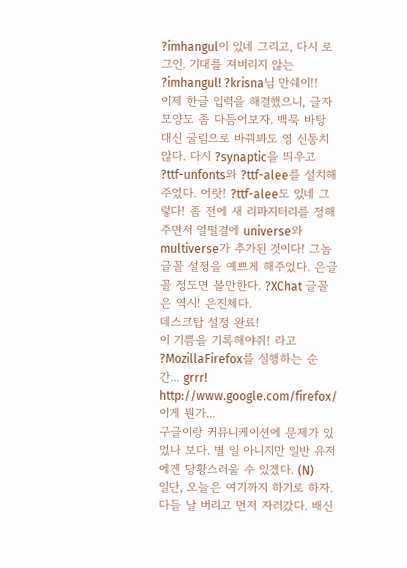?imhangul이 있네 그리고, 다시 로그인. 기대를 져버리지 않는 ?imhangul! ?krisna님 만쉐이!!
이제 한글 입력을 해결했으니, 글자 모양도 좀 다듬어보자. 백묵 바탕 대신 굴림으로 바꿔봐도 영 신통치 않다. 다시 ?synaptic을 띄우고 ?ttf-unfonts와 ?ttf-alee를 설치해주었다. 어랏! ?ttf-alee도 있네 그렇다! 좀 전에 새 리파지터리를 정해주면서 얼떨결에 universe와 multiverse가 추가된 것이다! 그놈 글꼴 설정을 예쁘게 해주었다. 은글꼴 정도면 볼만한다. ?XChat 글꼴은 역시! 은진체다.
데스크탑 설정 완료!
이 기쁨을 기록해야쥐! 라고 ?MozillaFirefox를 실행하는 순간... grrr! http://www.google.com/firefox/ 이게 뭔가...
구글이랑 커뮤니케이션에 문제가 있었나 보다. 별 일 아니지만 일반 유저에겐 당황스러울 수 있겠다. (N)
일단, 오늘은 여기까지 하기로 하자. 다들 날 버리고 먼저 자러갔다. 배신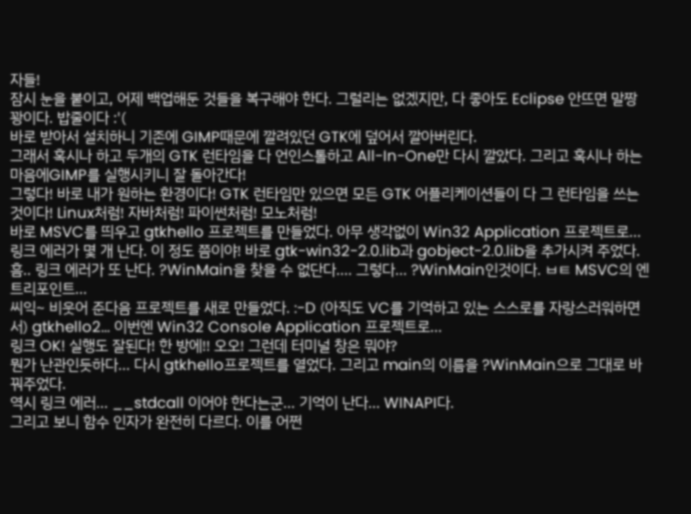자들!
잠시 눈을 붙이고, 어제 백업해둔 것들을 복구해야 한다. 그럴리는 없겠지만, 다 좋아도 Eclipse 안뜨면 말짱 꽝이다. 밥줄이다 :'(
바로 받아서 설치하니 기존에 GIMP때문에 깔려있던 GTK에 덮어서 깔아버린다.
그래서 혹시나 하고 두개의 GTK 런타임을 다 언인스톨하고 All-In-One만 다시 깔았다. 그리고 혹시나 하는 마음에GIMP를 실행시키니 잘 돌아간다!
그렇다! 바로 내가 원하는 환경이다! GTK 런타임만 있으면 모든 GTK 어플리케이션들이 다 그 런타임을 쓰는 것이다! Linux처럼! 자바처럼! 파이썬처럼! 모노처럼!
바로 MSVC를 띄우고 gtkhello 프로젝트를 만들었다. 아무 생각없이 Win32 Application 프로젝트로...
링크 에러가 몇 개 난다. 이 정도 쯤이야! 바로 gtk-win32-2.0.lib과 gobject-2.0.lib을 추가시켜 주었다.
흠.. 링크 에러가 또 난다. ?WinMain을 찾을 수 없단다.... 그렇다... ?WinMain인것이다. ㅂㅌ MSVC의 엔트리포인트...
씨익~ 비웃어 준다음 프로젝트를 새로 만들었다. :-D (아직도 VC를 기억하고 있는 스스로를 자랑스러워하면서) gtkhello2... 이번엔 Win32 Console Application 프로젝트로...
링크 OK! 실행도 잘된다! 한 방에!! 오오! 그런데 터미널 창은 뭐야?
뭔가 난관인듯하다... 다시 gtkhello프로젝트를 열었다. 그리고 main의 이름을 ?WinMain으로 그대로 바꿔주었다.
역시 링크 에러... __stdcall 이어야 한다는군... 기억이 난다... WINAPI다.
그리고 보니 함수 인자가 완전히 다르다. 이를 어쩐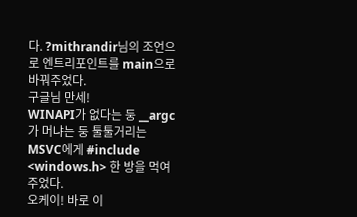다. ?mithrandir님의 조언으로 엔트리포인트를 main으로 바꿔주었다.
구글님 만세!
WINAPI가 없다는 둥 __argc가 머냐는 둥 툴툴거리는 MSVC에게 #include <windows.h> 한 방을 먹여 주었다.
오케이! 바로 이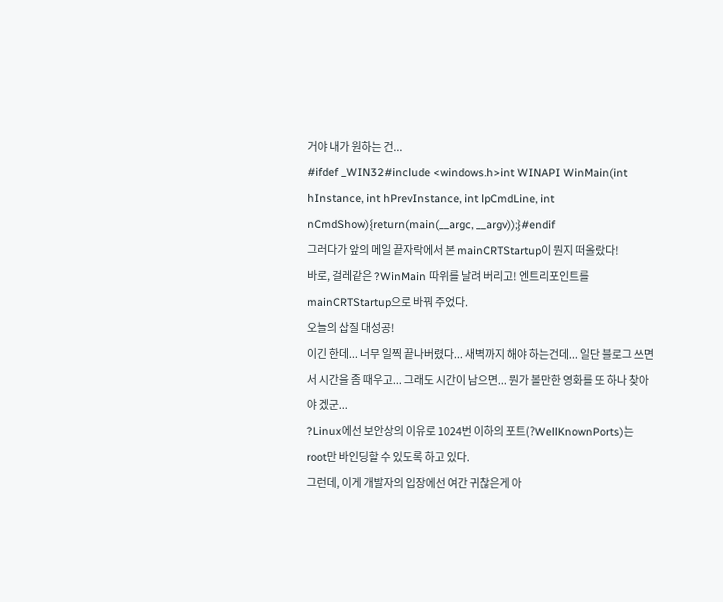거야 내가 원하는 건...
#ifdef _WIN32#include <windows.h>int WINAPI WinMain(int hInstance, int hPrevInstance, int lpCmdLine, int nCmdShow){return(main(__argc, __argv));}#endif
그러다가 앞의 메일 끝자락에서 본 mainCRTStartup이 뭔지 떠올랐다!
바로, 걸레같은 ?WinMain 따위를 날려 버리고! 엔트리포인트를 mainCRTStartup으로 바꿔 주었다.
오늘의 삽질 대성공!
이긴 한데... 너무 일찍 끝나버렸다... 새벽까지 해야 하는건데... 일단 블로그 쓰면서 시간을 좀 때우고... 그래도 시간이 남으면... 뭔가 볼만한 영화를 또 하나 찾아야 겠군...
?Linux에선 보안상의 이유로 1024번 이하의 포트(?WellKnownPorts)는 root만 바인딩할 수 있도록 하고 있다.
그런데, 이게 개발자의 입장에선 여간 귀찮은게 아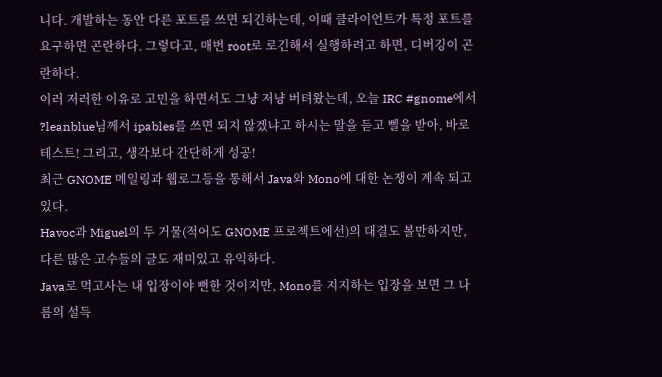니다. 개발하는 동안 다른 포트를 쓰면 되긴하는데, 이때 클라이언트가 특정 포트를 요구하면 곤란하다. 그렇다고, 매번 root로 로긴해서 실행하려고 하면, 디버깅이 곤란하다.
이러 저러한 이유로 고민을 하면서도 그냥 저냥 버텨왔는데, 오늘 IRC #gnome에서 ?leanblue님께서 ipables를 쓰면 되지 않겠냐고 하시는 말을 듣고 삘을 받아, 바로 테스트! 그리고, 생각보다 간단하게 성공!
최근 GNOME 메일링과 웹로그등을 통해서 Java와 Mono에 대한 논쟁이 계속 되고 있다.
Havoc과 Miguel의 두 거물(적어도 GNOME 프로젝트에선)의 대결도 볼만하지만, 다른 많은 고수들의 글도 재미있고 유익하다.
Java로 먹고사는 내 입장이야 뻔한 것이지만, Mono를 지지하는 입장을 보면 그 나름의 설득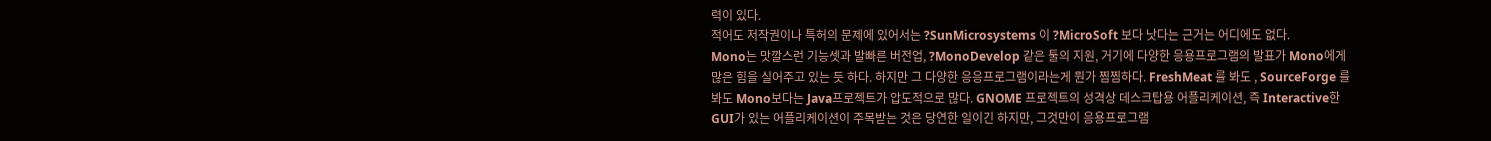력이 있다.
적어도 저작권이나 특허의 문제에 있어서는 ?SunMicrosystems 이 ?MicroSoft 보다 낫다는 근거는 어디에도 없다.
Mono는 맛깔스런 기능셋과 발빠른 버전업, ?MonoDevelop 같은 툴의 지원, 거기에 다양한 응용프로그램의 발표가 Mono에게 많은 힘을 실어주고 있는 듯 하다. 하지만 그 다양한 응응프로그램이라는게 뭔가 찜찜하다. FreshMeat 를 봐도 , SourceForge 를 봐도 Mono보다는 Java프로젝트가 압도적으로 많다. GNOME 프로젝트의 성격상 데스크탑용 어플리케이션, 즉 Interactive한 GUI가 있는 어플리케이션이 주목받는 것은 당연한 일이긴 하지만, 그것만이 응용프로그램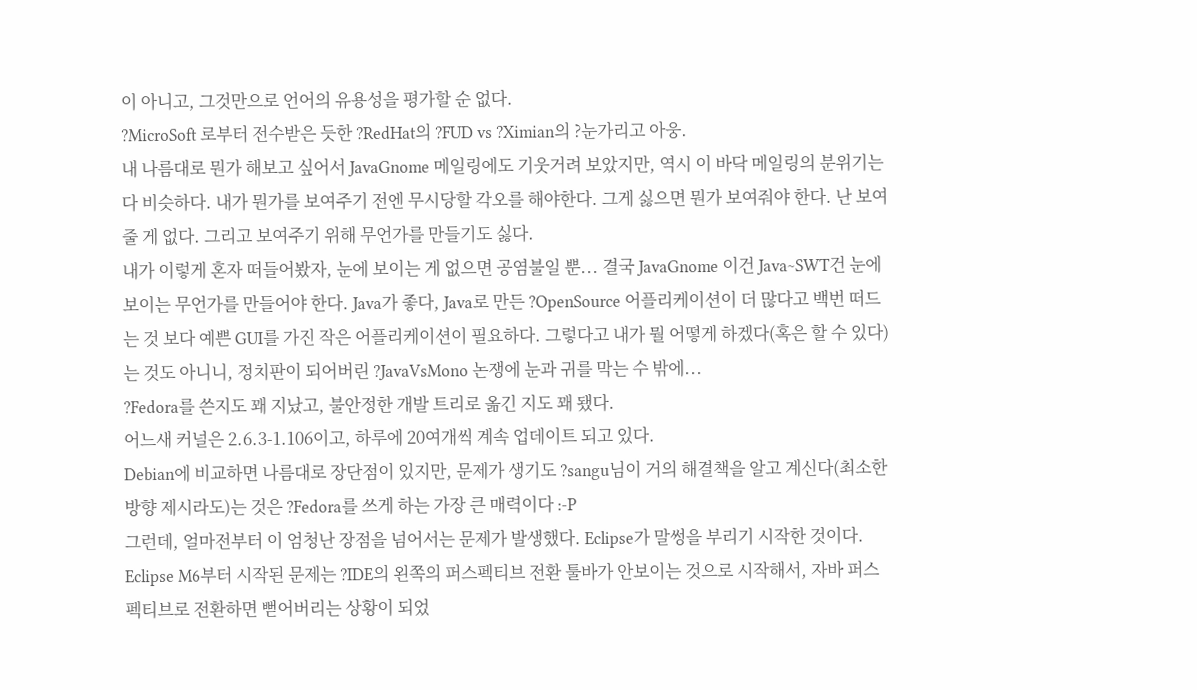이 아니고, 그것만으로 언어의 유용성을 평가할 순 없다.
?MicroSoft 로부터 전수받은 듯한 ?RedHat의 ?FUD vs ?Ximian의 ?눈가리고 아웅.
내 나름대로 뭔가 해보고 싶어서 JavaGnome 메일링에도 기웃거려 보았지만, 역시 이 바닥 메일링의 분위기는 다 비슷하다. 내가 뭔가를 보여주기 전엔 무시당할 각오를 해야한다. 그게 싫으면 뭔가 보여줘야 한다. 난 보여줄 게 없다. 그리고 보여주기 위해 무언가를 만들기도 싫다.
내가 이렇게 혼자 떠들어봤자, 눈에 보이는 게 없으면 공염불일 뿐... 결국 JavaGnome 이건 Java~SWT건 눈에 보이는 무언가를 만들어야 한다. Java가 좋다, Java로 만든 ?OpenSource 어플리케이션이 더 많다고 백번 떠드는 것 보다 예쁜 GUI를 가진 작은 어플리케이션이 필요하다. 그렇다고 내가 뭘 어떻게 하겠다(혹은 할 수 있다)는 것도 아니니, 정치판이 되어버린 ?JavaVsMono 논쟁에 눈과 귀를 막는 수 밖에...
?Fedora를 쓴지도 꽤 지났고, 불안정한 개발 트리로 옮긴 지도 꽤 됐다.
어느새 커널은 2.6.3-1.106이고, 하루에 20여개씩 계속 업데이트 되고 있다.
Debian에 비교하면 나름대로 장단점이 있지만, 문제가 생기도 ?sangu님이 거의 해결책을 알고 계신다(최소한 방향 제시라도)는 것은 ?Fedora를 쓰게 하는 가장 큰 매력이다 :-P
그런데, 얼마전부터 이 엄청난 장점을 넘어서는 문제가 발생했다. Eclipse가 말썽을 부리기 시작한 것이다. Eclipse M6부터 시작된 문제는 ?IDE의 왼쪽의 퍼스펙티브 전환 툴바가 안보이는 것으로 시작해서, 자바 퍼스펙티브로 전환하면 뻗어버리는 상황이 되었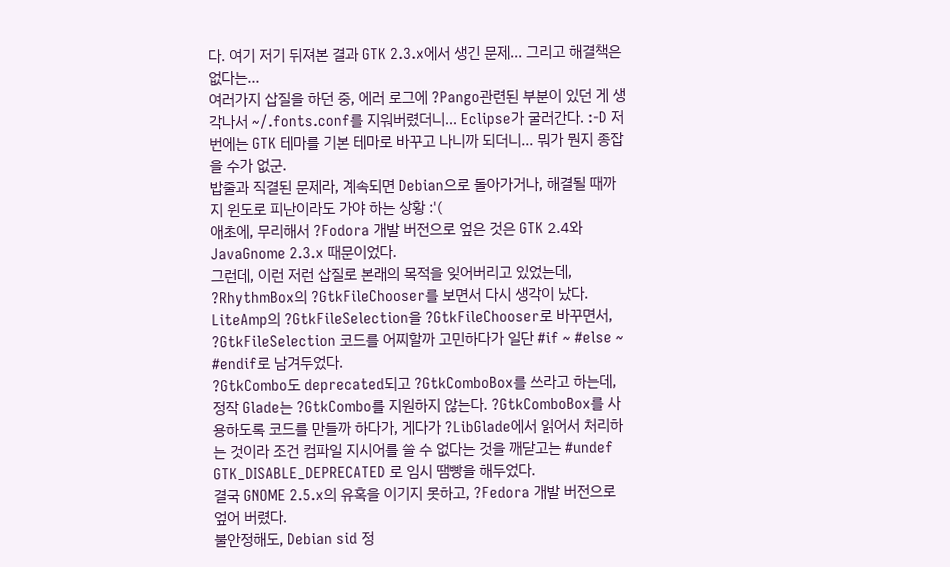다. 여기 저기 뒤져본 결과 GTK 2.3.x에서 생긴 문제... 그리고 해결책은 없다는...
여러가지 삽질을 하던 중, 에러 로그에 ?Pango관련된 부분이 있던 게 생각나서 ~/.fonts.conf를 지워버렸더니... Eclipse가 굴러간다. :-D 저번에는 GTK 테마를 기본 테마로 바꾸고 나니까 되더니... 뭐가 뭔지 종잡을 수가 없군.
밥줄과 직결된 문제라, 계속되면 Debian으로 돌아가거나, 해결될 때까지 윈도로 피난이라도 가야 하는 상황 :'(
애초에, 무리해서 ?Fodora 개발 버전으로 엎은 것은 GTK 2.4와 JavaGnome 2.3.x 때문이었다.
그런데, 이런 저런 삽질로 본래의 목적을 잊어버리고 있었는데, ?RhythmBox의 ?GtkFileChooser를 보면서 다시 생각이 났다.
LiteAmp의 ?GtkFileSelection을 ?GtkFileChooser로 바꾸면서, ?GtkFileSelection 코드를 어찌할까 고민하다가 일단 #if ~ #else ~ #endif로 남겨두었다.
?GtkCombo도 deprecated되고 ?GtkComboBox를 쓰라고 하는데, 정작 Glade는 ?GtkCombo를 지원하지 않는다. ?GtkComboBox를 사용하도록 코드를 만들까 하다가, 게다가 ?LibGlade에서 읽어서 처리하는 것이라 조건 컴파일 지시어를 쓸 수 없다는 것을 깨닫고는 #undef GTK_DISABLE_DEPRECATED 로 임시 땜빵을 해두었다.
결국 GNOME 2.5.x의 유혹을 이기지 못하고, ?Fedora 개발 버전으로 엎어 버렸다.
불안정해도, Debian sid 정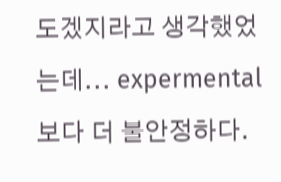도겠지라고 생각했었는데... expermental보다 더 불안정하다.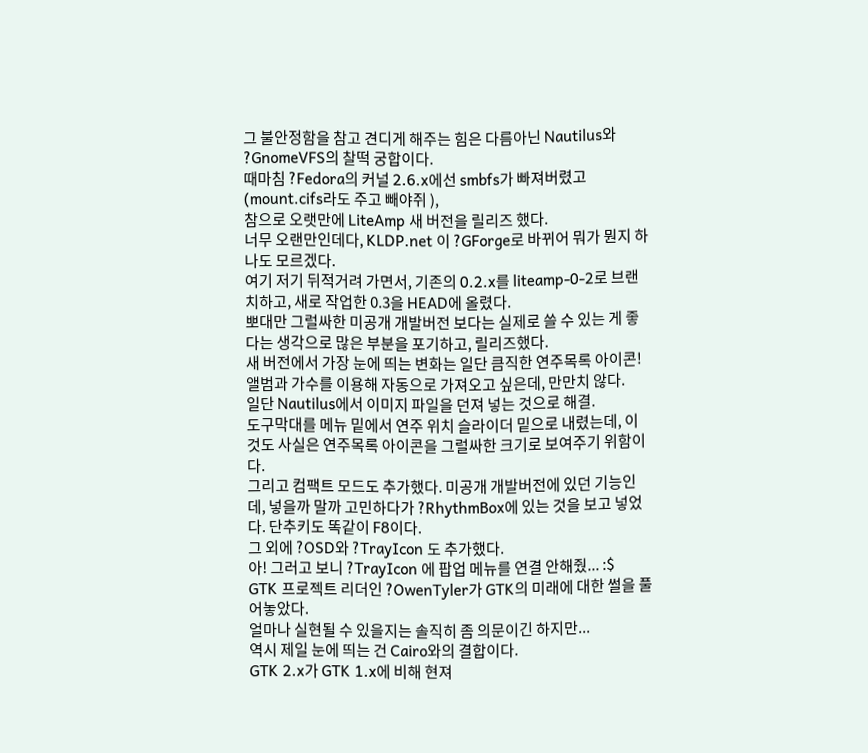그 불안정함을 참고 견디게 해주는 힘은 다름아닌 Nautilus와 ?GnomeVFS의 찰떡 궁합이다.
때마침 ?Fedora의 커널 2.6.x에선 smbfs가 빠져버렸고(mount.cifs라도 주고 빼야쥐 ),
참으로 오랫만에 LiteAmp 새 버전을 릴리즈 했다.
너무 오랜만인데다, KLDP.net 이 ?GForge로 바뀌어 뭐가 뭔지 하나도 모르겠다.
여기 저기 뒤적거려 가면서, 기존의 0.2.x를 liteamp-0-2로 브랜치하고, 새로 작업한 0.3을 HEAD에 올렸다.
뽀대만 그럴싸한 미공개 개발버전 보다는 실제로 쓸 수 있는 게 좋다는 생각으로 많은 부분을 포기하고, 릴리즈했다.
새 버전에서 가장 눈에 띄는 변화는 일단 큼직한 연주목록 아이콘!
앨범과 가수를 이용해 자동으로 가져오고 싶은데, 만만치 않다.
일단 Nautilus에서 이미지 파일을 던져 넣는 것으로 해결.
도구막대를 메뉴 밑에서 연주 위치 슬라이더 밑으로 내렸는데, 이것도 사실은 연주목록 아이콘을 그럴싸한 크기로 보여주기 위함이다.
그리고 컴팩트 모드도 추가했다. 미공개 개발버전에 있던 기능인데, 넣을까 말까 고민하다가 ?RhythmBox에 있는 것을 보고 넣었다. 단추키도 똑같이 F8이다.
그 외에 ?OSD와 ?TrayIcon 도 추가했다.
아! 그러고 보니 ?TrayIcon 에 팝업 메뉴를 연결 안해줬... :$
GTK 프로젝트 리더인 ?OwenTyler가 GTK의 미래에 대한 썰을 풀어놓았다.
얼마나 실현될 수 있을지는 솔직히 좀 의문이긴 하지만...
역시 제일 눈에 띄는 건 Cairo와의 결합이다.
GTK 2.x가 GTK 1.x에 비해 현져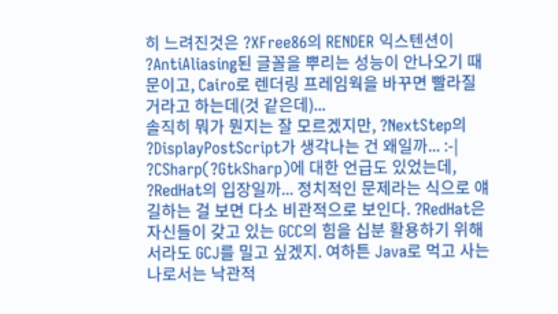히 느려진것은 ?XFree86의 RENDER 익스텐션이 ?AntiAliasing된 글꼴을 뿌리는 성능이 안나오기 때문이고, Cairo로 렌더링 프레임웍을 바꾸면 빨라질 거라고 하는데(것 같은데)...
솔직히 뭐가 뭔지는 잘 모르겠지만, ?NextStep의 ?DisplayPostScript가 생각나는 건 왜일까... :-|
?CSharp(?GtkSharp)에 대한 언급도 있었는데, ?RedHat의 입장일까... 정치적인 문제라는 식으로 얘길하는 걸 보면 다소 비관적으로 보인다. ?RedHat은 자신들이 갖고 있는 GCC의 힘을 십분 활용하기 위해서라도 GCJ를 밀고 싶겠지. 여하튼 Java로 먹고 사는 나로서는 낙관적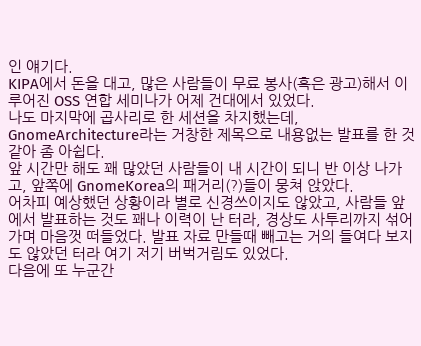인 얘기다.
KIPA에서 돈을 대고, 많은 사람들이 무료 봉사(혹은 광고)해서 이루어진 OSS 연합 세미나가 어제 건대에서 있었다.
나도 마지막에 곱사리로 한 세션을 차지했는데, GnomeArchitecture라는 거창한 제목으로 내용없는 발표를 한 것 같아 좀 아쉽다.
앞 시간만 해도 꽤 많았던 사람들이 내 시간이 되니 반 이상 나가고, 앞쪽에 GnomeKorea의 패거리(?)들이 뭉쳐 앉았다.
어차피 예상했던 상황이라 별로 신경쓰이지도 않았고, 사람들 앞에서 발표하는 것도 꽤나 이력이 난 터라, 경상도 사투리까지 섞어가며 마음껏 떠들었다. 발표 자료 만들때 빼고는 거의 들여다 보지도 않았던 터라 여기 저기 버벅거림도 있었다.
다음에 또 누군간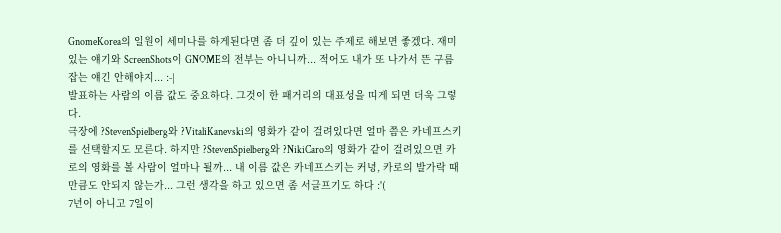GnomeKorea의 일원이 세미나를 하게된다면 좀 더 깊이 있는 주제로 해보면 좋겠다. 재미있는 얘기와 ScreenShots이 GNOME의 전부는 아니니까... 적어도 내가 또 나가서 뜬 구름 잡는 얘긴 안해야지... :-|
발표하는 사람의 이름 값도 중요하다. 그것이 한 패거리의 대표성을 띠게 되면 더욱 그렇다.
극장에 ?StevenSpielberg와 ?VitaliKanevski의 영화가 같이 걸려있다면 얼마 쯤은 카네프스키를 선택할지도 모른다. 하지만 ?StevenSpielberg와 ?NikiCaro의 영화가 같이 걸려있으면 카로의 영화를 볼 사람이 얼마나 될까... 내 이름 값은 카네프스키는 커녕, 카로의 발가락 때 만큼도 안되지 않는가... 그런 생각을 하고 있으면 좀 서글프기도 하다 :'(
7년이 아니고 7일이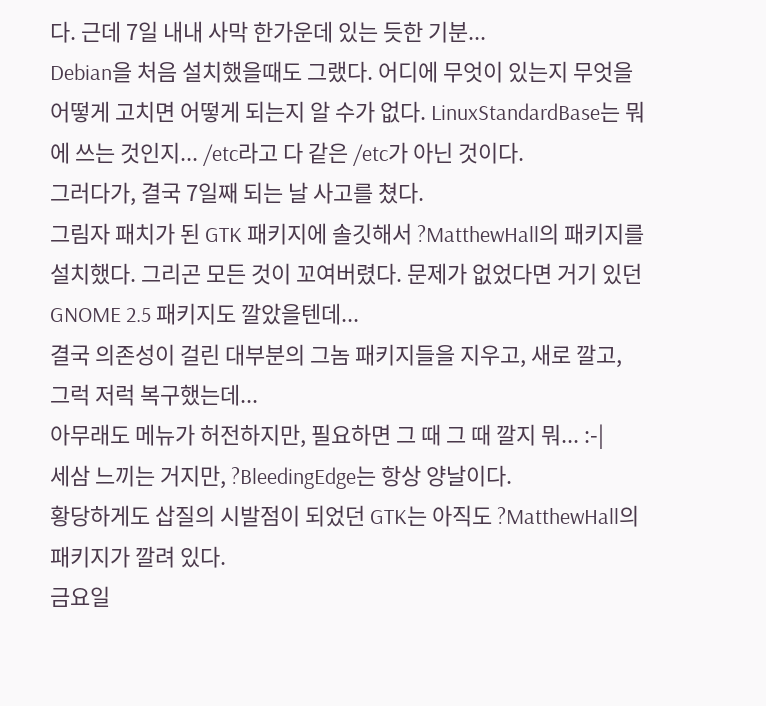다. 근데 7일 내내 사막 한가운데 있는 듯한 기분...
Debian을 처음 설치했을때도 그랬다. 어디에 무엇이 있는지 무엇을 어떻게 고치면 어떻게 되는지 알 수가 없다. LinuxStandardBase는 뭐에 쓰는 것인지... /etc라고 다 같은 /etc가 아닌 것이다.
그러다가, 결국 7일째 되는 날 사고를 쳤다.
그림자 패치가 된 GTK 패키지에 솔깃해서 ?MatthewHall의 패키지를 설치했다. 그리곤 모든 것이 꼬여버렸다. 문제가 없었다면 거기 있던 GNOME 2.5 패키지도 깔았을텐데...
결국 의존성이 걸린 대부분의 그놈 패키지들을 지우고, 새로 깔고, 그럭 저럭 복구했는데...
아무래도 메뉴가 허전하지만, 필요하면 그 때 그 때 깔지 뭐... :-|
세삼 느끼는 거지만, ?BleedingEdge는 항상 양날이다.
황당하게도 삽질의 시발점이 되었던 GTK는 아직도 ?MatthewHall의 패키지가 깔려 있다.
금요일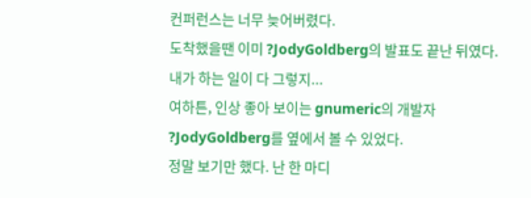컨퍼런스는 너무 늦어버렸다.
도착했을땐 이미 ?JodyGoldberg의 발표도 끝난 뒤였다. 내가 하는 일이 다 그렇지...
여하튼, 인상 좋아 보이는 gnumeric의 개발자 ?JodyGoldberg를 옆에서 볼 수 있었다.
정말 보기만 했다. 난 한 마디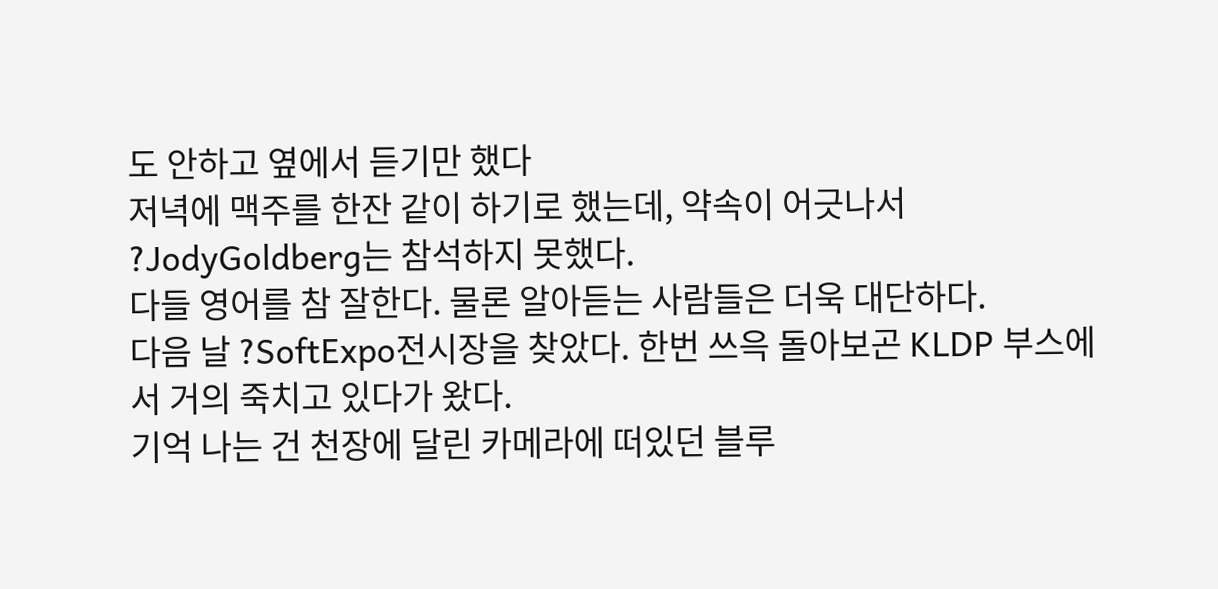도 안하고 옆에서 듣기만 했다
저녁에 맥주를 한잔 같이 하기로 했는데, 약속이 어긋나서 ?JodyGoldberg는 참석하지 못했다.
다들 영어를 참 잘한다. 물론 알아듣는 사람들은 더욱 대단하다.
다음 날 ?SoftExpo전시장을 찾았다. 한번 쓰윽 돌아보곤 KLDP 부스에서 거의 죽치고 있다가 왔다.
기억 나는 건 천장에 달린 카메라에 떠있던 블루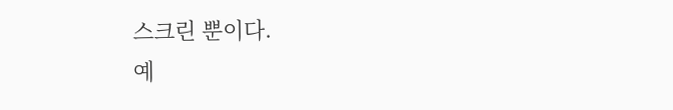스크린 뿐이다.
예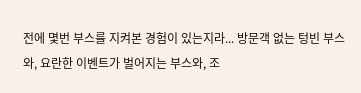전에 몇번 부스를 지켜본 경험이 있는지라... 방문객 없는 텅빈 부스와, 요란한 이벤트가 벌어지는 부스와, 조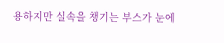용하지만 실속을 챙기는 부스가 눈에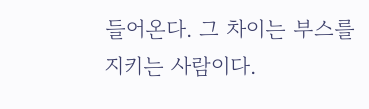들어온다. 그 차이는 부스를 지키는 사람이다.